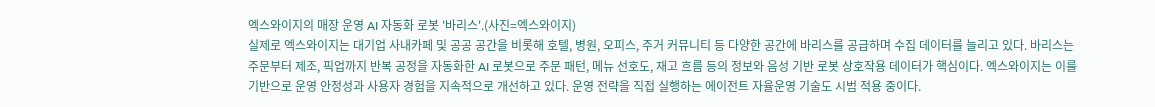엑스와이지의 매장 운영 AI 자동화 로봇 '바리스'.(사진=엑스와이지)
실제로 엑스와이지는 대기업 사내카페 및 공공 공간을 비롯해 호텔, 병원, 오피스, 주거 커뮤니티 등 다양한 공간에 바리스를 공급하며 수집 데이터를 늘리고 있다. 바리스는 주문부터 제조, 픽업까지 반복 공정을 자동화한 AI 로봇으로 주문 패턴, 메뉴 선호도, 재고 흐름 등의 정보와 음성 기반 로봇 상호작용 데이터가 핵심이다. 엑스와이지는 이를 기반으로 운영 안정성과 사용자 경험을 지속적으로 개선하고 있다. 운영 전략을 직접 실행하는 에이전트 자율운영 기술도 시범 적용 중이다.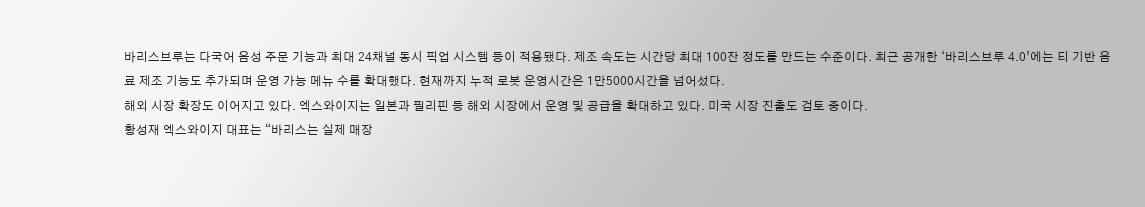바리스브루는 다국어 음성 주문 기능과 최대 24채널 동시 픽업 시스템 등이 적용됐다. 제조 속도는 시간당 최대 100잔 정도를 만드는 수준이다. 최근 공개한 ‘바리스브루 4.0’에는 티 기반 음료 제조 기능도 추가되며 운영 가능 메뉴 수를 확대했다. 현재까지 누적 로봇 운영시간은 1만5000시간을 넘어섰다.
해외 시장 확장도 이어지고 있다. 엑스와이지는 일본과 필리핀 등 해외 시장에서 운영 및 공급을 확대하고 있다. 미국 시장 진출도 검토 중이다.
황성재 엑스와이지 대표는 “바리스는 실제 매장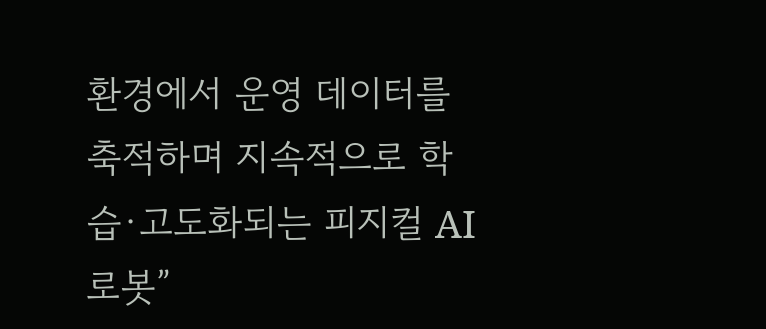환경에서 운영 데이터를 축적하며 지속적으로 학습·고도화되는 피지컬 AI 로봇”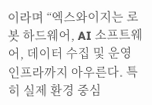이라며 “엑스와이지는 로봇 하드웨어, AI 소프트웨어, 데이터 수집 및 운영 인프라까지 아우른다. 특히 실제 환경 중심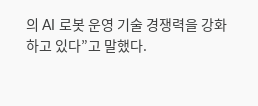의 AI 로봇 운영 기술 경쟁력을 강화하고 있다”고 말했다.